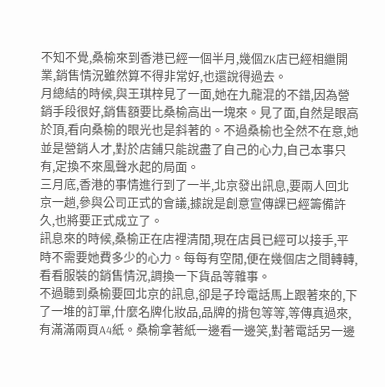不知不覺,桑榆來到香港已經一個半月,幾個ZK店已經相繼開業,銷售情況雖然算不得非常好,也還說得過去。
月總結的時候,與王琪梓見了一面,她在九龍混的不錯,因為營銷手段很好,銷售額要比桑榆高出一塊來。見了面,自然是眼高於頂,看向桑榆的眼光也是斜著的。不過桑榆也全然不在意,她並是營銷人才,對於店鋪只能說盡了自己的心力,自己本事只有,定換不來風聲水起的局面。
三月底,香港的事情進行到了一半,北京發出訊息,要兩人回北京一趟,參與公司正式的會議,據說是創意宣傳課已經籌備許久,也將要正式成立了。
訊息來的時候,桑榆正在店裡清閒,現在店員已經可以接手,平時不需要她費多少的心力。每每有空閒,便在幾個店之間轉轉,看看服裝的銷售情況,調換一下貨品等雜事。
不過聽到桑榆要回北京的訊息,卻是子玲電話馬上跟著來的,下了一堆的訂單,什麼名牌化妝品,品牌的揹包等等,等傳真過來,有滿滿兩頁A4紙。桑榆拿著紙一邊看一邊笑,對著電話另一邊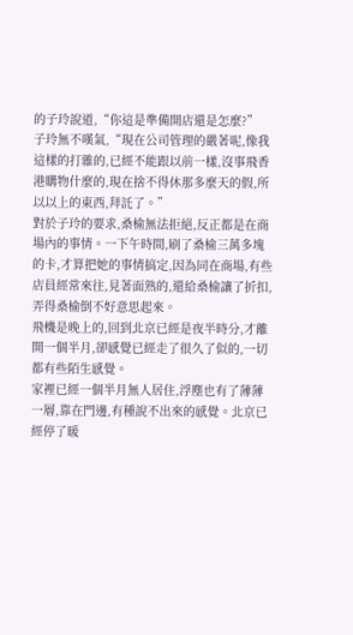的子玲說道,“你這是準備開店還是怎麼?”
子玲無不嘆氣,“現在公司管理的嚴著呢,像我這樣的打雜的,已經不能跟以前一樣,沒事飛香港購物什麼的,現在捨不得休那多麼天的假,所以以上的東西,拜託了。”
對於子玲的要求,桑榆無法拒絕,反正都是在商場內的事情。一下午時間,刷了桑榆三萬多塊的卡,才算把她的事情搞定,因為同在商場,有些店員經常來往,見著面熟的,還給桑榆讓了折扣,弄得桑榆倒不好意思起來。
飛機是晚上的,回到北京已經是夜半時分,才離開一個半月,卻感覺已經走了很久了似的,一切都有些陌生感覺。
家裡已經一個半月無人居住,浮塵也有了薄薄一層,靠在門邊,有種說不出來的感覺。北京已經停了暖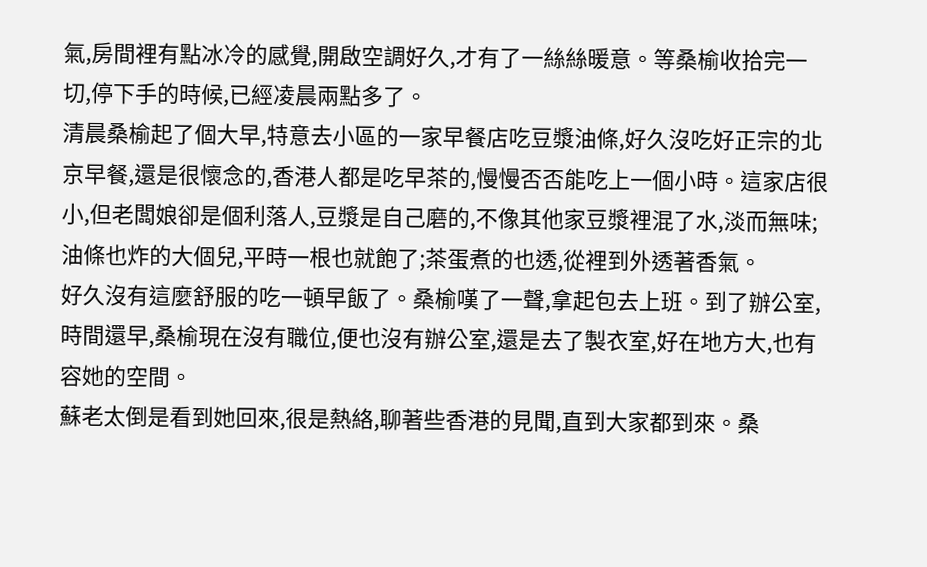氣,房間裡有點冰冷的感覺,開啟空調好久,才有了一絲絲暖意。等桑榆收拾完一切,停下手的時候,已經凌晨兩點多了。
清晨桑榆起了個大早,特意去小區的一家早餐店吃豆漿油條,好久沒吃好正宗的北京早餐,還是很懷念的,香港人都是吃早茶的,慢慢否否能吃上一個小時。這家店很小,但老闆娘卻是個利落人,豆漿是自己磨的,不像其他家豆漿裡混了水,淡而無味;油條也炸的大個兒,平時一根也就飽了;茶蛋煮的也透,從裡到外透著香氣。
好久沒有這麼舒服的吃一頓早飯了。桑榆嘆了一聲,拿起包去上班。到了辦公室,時間還早,桑榆現在沒有職位,便也沒有辦公室,還是去了製衣室,好在地方大,也有容她的空間。
蘇老太倒是看到她回來,很是熱絡,聊著些香港的見聞,直到大家都到來。桑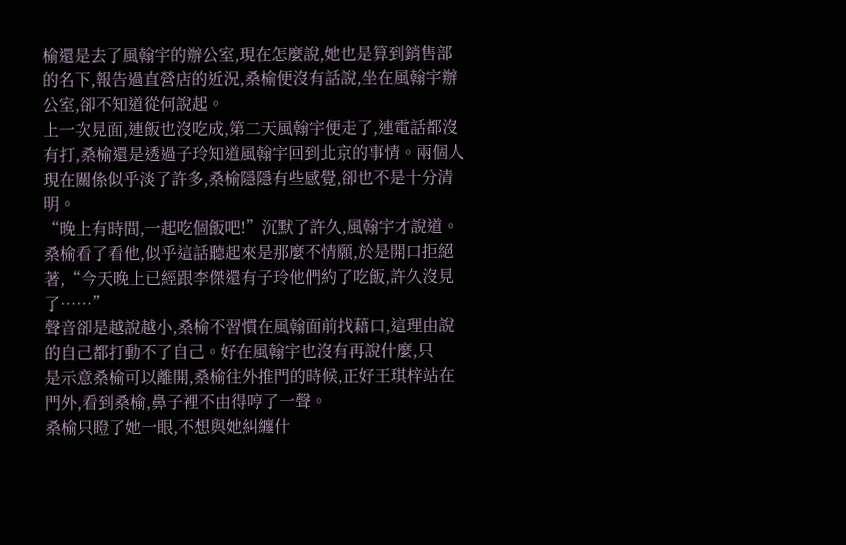榆還是去了風翰宇的辦公室,現在怎麼說,她也是算到銷售部的名下,報告過直營店的近況,桑榆便沒有話說,坐在風翰宇辦公室,卻不知道從何說起。
上一次見面,連飯也沒吃成,第二天風翰宇便走了,連電話都沒有打,桑榆還是透過子玲知道風翰宇回到北京的事情。兩個人現在關係似乎淡了許多,桑榆隱隱有些感覺,卻也不是十分清明。
“晚上有時間,一起吃個飯吧!”沉默了許久,風翰宇才說道。
桑榆看了看他,似乎這話聽起來是那麼不情願,於是開口拒絕著,“今天晚上已經跟李傑還有子玲他們約了吃飯,許久沒見了……”
聲音卻是越說越小,桑榆不習慣在風翰面前找藉口,這理由說的自己都打動不了自己。好在風翰宇也沒有再說什麼,只
是示意桑榆可以離開,桑榆往外推門的時候,正好王琪梓站在門外,看到桑榆,鼻子裡不由得哼了一聲。
桑榆只瞪了她一眼,不想與她糾纏什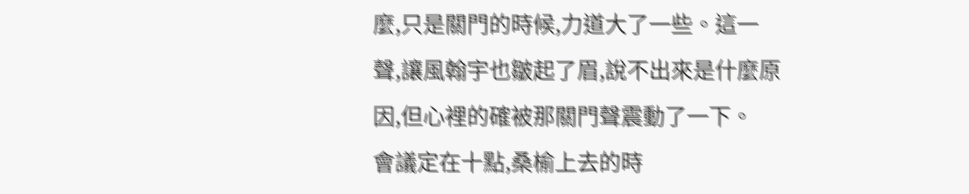麼,只是關門的時候,力道大了一些。這一聲,讓風翰宇也皺起了眉,說不出來是什麼原因,但心裡的確被那關門聲震動了一下。
會議定在十點,桑榆上去的時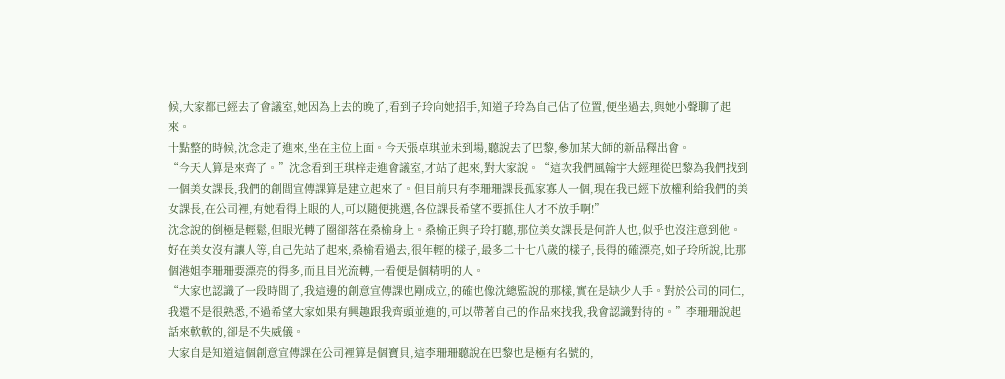候,大家都已經去了會議室,她因為上去的晚了,看到子玲向她招手,知道子玲為自己佔了位置,便坐過去,與她小聲聊了起來。
十點整的時候,沈念走了進來,坐在主位上面。今天張卓琪並未到場,聽說去了巴黎,參加某大師的新品釋出會。
“今天人算是來齊了。”沈念看到王琪梓走進會議室,才站了起來,對大家說。“這次我們風翰宇大經理從巴黎為我們找到一個美女課長,我們的創間宣傳課算是建立起來了。但目前只有李珊珊課長孤家寡人一個,現在我已經下放權利給我們的美女課長,在公司裡,有她看得上眼的人,可以隨便挑選,各位課長希望不要抓住人才不放手啊!”
沈念說的倒極是輕鬆,但眼光轉了圈卻落在桑榆身上。桑榆正與子玲打聽,那位美女課長是何許人也,似乎也沒注意到他。
好在美女沒有讓人等,自己先站了起來,桑榆看過去,很年輕的樣子,最多二十七八歲的樣子,長得的確漂亮,如子玲所說,比那個港姐李珊珊要漂亮的得多,而且目光流轉,一看便是個精明的人。
“大家也認識了一段時間了,我這邊的創意宣傳課也剛成立,的確也像沈總監說的那樣,實在是缺少人手。對於公司的同仁,我還不是很熟悉,不過希望大家如果有興趣跟我齊頭並進的,可以帶著自己的作品來找我,我會認識對待的。”李珊珊說起話來軟軟的,卻是不失威儀。
大家自是知道這個創意宣傳課在公司裡算是個寶貝,這李珊珊聽說在巴黎也是極有名號的,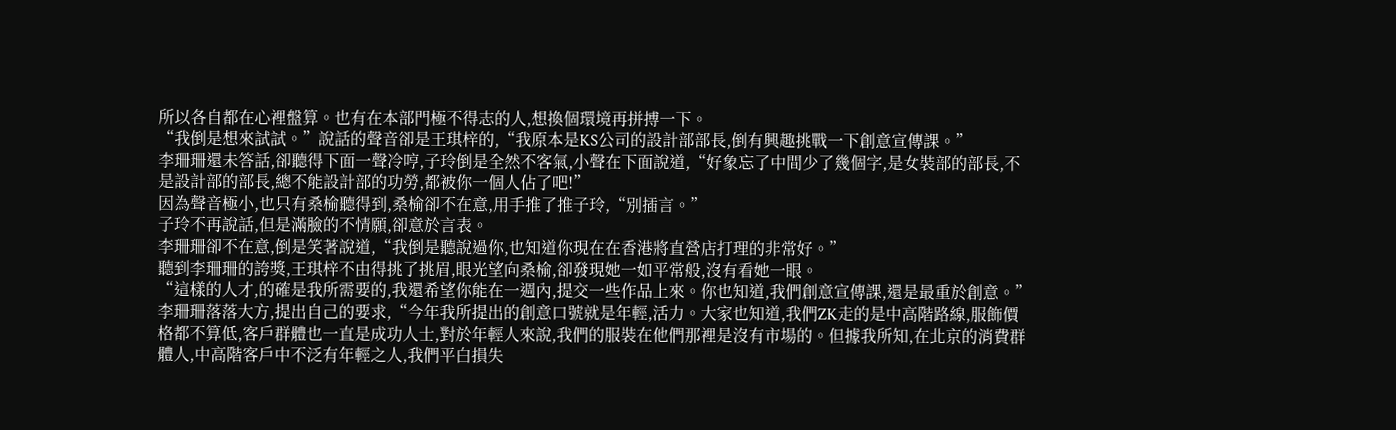所以各自都在心裡盤算。也有在本部門極不得志的人,想換個環境再拼搏一下。
“我倒是想來試試。”說話的聲音卻是王琪梓的,“我原本是KS公司的設計部部長,倒有興趣挑戰一下創意宣傳課。”
李珊珊還未答話,卻聽得下面一聲冷哼,子玲倒是全然不客氣,小聲在下面說道,“好象忘了中間少了幾個字,是女裝部的部長,不是設計部的部長,總不能設計部的功勞,都被你一個人佔了吧!”
因為聲音極小,也只有桑榆聽得到,桑榆卻不在意,用手推了推子玲,“別插言。”
子玲不再說話,但是滿臉的不情願,卻意於言表。
李珊珊卻不在意,倒是笑著說道,“我倒是聽說過你,也知道你現在在香港將直營店打理的非常好。”
聽到李珊珊的誇獎,王琪梓不由得挑了挑眉,眼光望向桑榆,卻發現她一如平常般,沒有看她一眼。
“這樣的人才,的確是我所需要的,我還希望你能在一週內,提交一些作品上來。你也知道,我們創意宣傳課,還是最重於創意。”李珊珊落落大方,提出自己的要求,“今年我所提出的創意口號就是年輕,活力。大家也知道,我們ZK走的是中高階路線,服飾價格都不算低,客戶群體也一直是成功人士,對於年輕人來說,我們的服裝在他們那裡是沒有市場的。但據我所知,在北京的消費群體人,中高階客戶中不泛有年輕之人,我們平白損失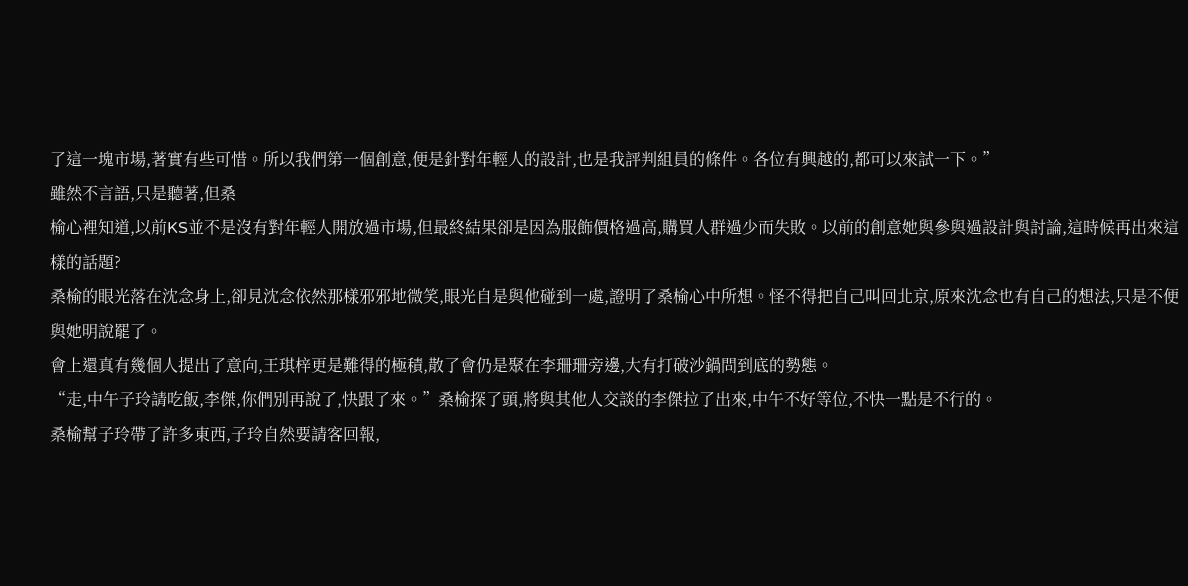了這一塊市場,著實有些可惜。所以我們第一個創意,便是針對年輕人的設計,也是我評判組員的條件。各位有興越的,都可以來試一下。”
雖然不言語,只是聽著,但桑
榆心裡知道,以前KS並不是沒有對年輕人開放過市場,但最終結果卻是因為服飾價格過高,購買人群過少而失敗。以前的創意她與參與過設計與討論,這時候再出來這樣的話題?
桑榆的眼光落在沈念身上,卻見沈念依然那樣邪邪地微笑,眼光自是與他碰到一處,證明了桑榆心中所想。怪不得把自己叫回北京,原來沈念也有自己的想法,只是不便與她明說罷了。
會上還真有幾個人提出了意向,王琪梓更是難得的極積,散了會仍是聚在李珊珊旁邊,大有打破沙鍋問到底的勢態。
“走,中午子玲請吃飯,李傑,你們別再說了,快跟了來。”桑榆探了頭,將與其他人交談的李傑拉了出來,中午不好等位,不快一點是不行的。
桑榆幫子玲帶了許多東西,子玲自然要請客回報,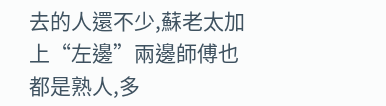去的人還不少,蘇老太加上“左邊”兩邊師傅也都是熟人,多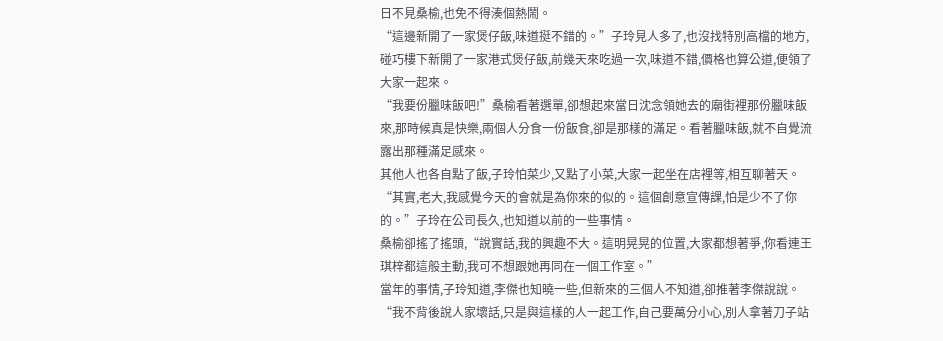日不見桑榆,也免不得湊個熱鬧。
“這邊新開了一家煲仔飯,味道挺不錯的。”子玲見人多了,也沒找特別高檔的地方,碰巧樓下新開了一家港式煲仔飯,前幾天來吃過一次,味道不錯,價格也算公道,便領了大家一起來。
“我要份臘味飯吧!”桑榆看著選單,卻想起來當日沈念領她去的廟街裡那份臘味飯來,那時候真是快樂,兩個人分食一份飯食,卻是那樣的滿足。看著臘味飯,就不自覺流露出那種滿足感來。
其他人也各自點了飯,子玲怕菜少,又點了小菜,大家一起坐在店裡等,相互聊著天。
“其實,老大,我感覺今天的會就是為你來的似的。這個創意宣傳課,怕是少不了你的。”子玲在公司長久,也知道以前的一些事情。
桑榆卻搖了搖頭,“說實話,我的興趣不大。這明晃晃的位置,大家都想著爭,你看連王琪梓都這般主動,我可不想跟她再同在一個工作室。”
當年的事情,子玲知道,李傑也知曉一些,但新來的三個人不知道,卻推著李傑說說。
“我不背後說人家壞話,只是與這樣的人一起工作,自己要萬分小心,別人拿著刀子站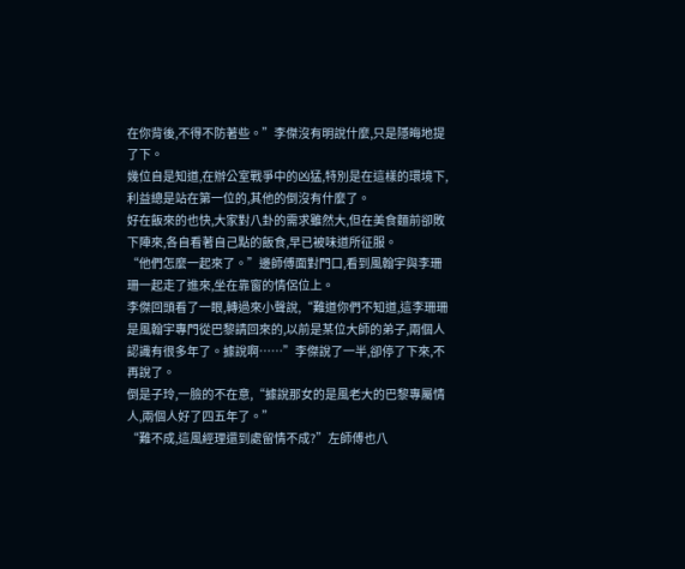在你背後,不得不防著些。”李傑沒有明說什麼,只是隱晦地提了下。
幾位自是知道,在辦公室戰爭中的凶猛,特別是在這樣的環境下,利益總是站在第一位的,其他的倒沒有什麼了。
好在飯來的也快,大家對八卦的需求雖然大,但在美食麵前卻敗下陣來,各自看著自己點的飯食,早已被味道所征服。
“他們怎麼一起來了。”邊師傅面對門口,看到風翰宇與李珊珊一起走了進來,坐在靠窗的情侶位上。
李傑回頭看了一眼,轉過來小聲說,“難道你們不知道,這李珊珊是風翰宇專門從巴黎請回來的,以前是某位大師的弟子,兩個人認識有很多年了。據說啊……”李傑說了一半,卻停了下來,不再說了。
倒是子玲,一臉的不在意,“據說那女的是風老大的巴黎專屬情人,兩個人好了四五年了。”
“難不成,這風經理還到處留情不成?”左師傅也八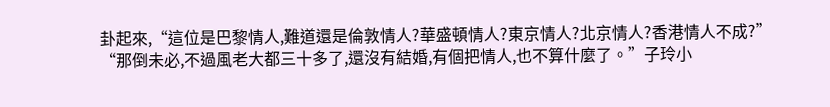卦起來,“這位是巴黎情人,難道還是倫敦情人?華盛頓情人?東京情人?北京情人?香港情人不成?”
“那倒未必,不過風老大都三十多了,還沒有結婚,有個把情人,也不算什麼了。”子玲小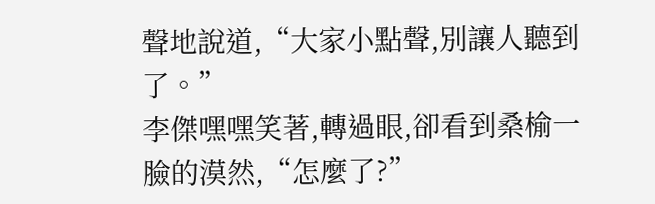聲地說道,“大家小點聲,別讓人聽到了。”
李傑嘿嘿笑著,轉過眼,卻看到桑榆一臉的漠然,“怎麼了?”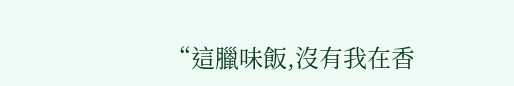“這臘味飯,沒有我在香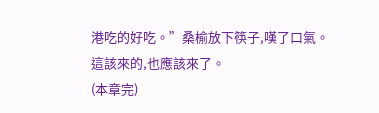港吃的好吃。”桑榆放下筷子,嘆了口氣。
這該來的,也應該來了。
(本章完)